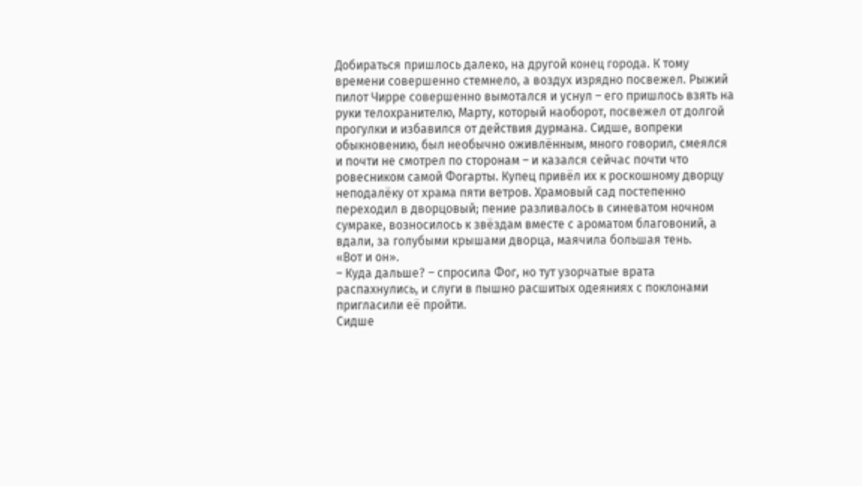Добираться пришлось далеко, на другой конец города. К тому времени совершенно стемнело, а воздух изрядно посвежел. Рыжий пилот Чирре совершенно вымотался и уснул – его пришлось взять на руки телохранителю, Марту, который наоборот, посвежел от долгой прогулки и избавился от действия дурмана. Сидше, вопреки обыкновению, был необычно оживлённым, много говорил, смеялся и почти не смотрел по сторонам – и казался сейчас почти что ровесником самой Фогарты. Купец привёл их к роскошному дворцу неподалёку от храма пяти ветров. Храмовый сад постепенно переходил в дворцовый; пение разливалось в синеватом ночном сумраке, возносилось к звёздам вместе с ароматом благовоний, а вдали, за голубыми крышами дворца, маячила большая тень.
«Вот и он».
– Куда дальше? – спросила Фог, но тут узорчатые врата распахнулись, и слуги в пышно расшитых одеяниях с поклонами пригласили её пройти.
Сидше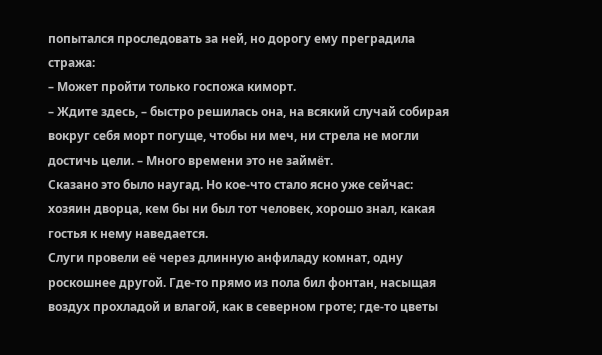попытался проследовать за ней, но дорогу ему преградила стража:
– Может пройти только госпожа киморт.
– Ждите здесь, – быстро решилась она, на всякий случай собирая вокруг себя морт погуще, чтобы ни меч, ни стрела не могли достичь цели. – Много времени это не займёт.
Сказано это было наугад. Но кое-что стало ясно уже сейчас: хозяин дворца, кем бы ни был тот человек, хорошо знал, какая гостья к нему наведается.
Слуги провели её через длинную анфиладу комнат, одну роскошнее другой. Где-то прямо из пола бил фонтан, насыщая воздух прохладой и влагой, как в северном гроте; где-то цветы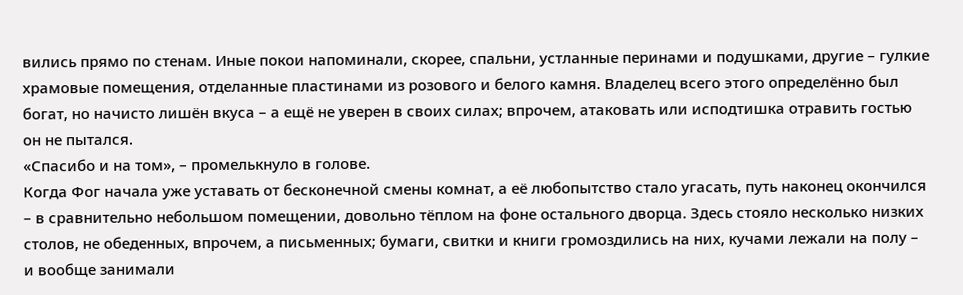вились прямо по стенам. Иные покои напоминали, скорее, спальни, устланные перинами и подушками, другие – гулкие храмовые помещения, отделанные пластинами из розового и белого камня. Владелец всего этого определённо был богат, но начисто лишён вкуса – а ещё не уверен в своих силах; впрочем, атаковать или исподтишка отравить гостью он не пытался.
«Спасибо и на том», – промелькнуло в голове.
Когда Фог начала уже уставать от бесконечной смены комнат, а её любопытство стало угасать, путь наконец окончился – в сравнительно небольшом помещении, довольно тёплом на фоне остального дворца. Здесь стояло несколько низких столов, не обеденных, впрочем, а письменных; бумаги, свитки и книги громоздились на них, кучами лежали на полу – и вообще занимали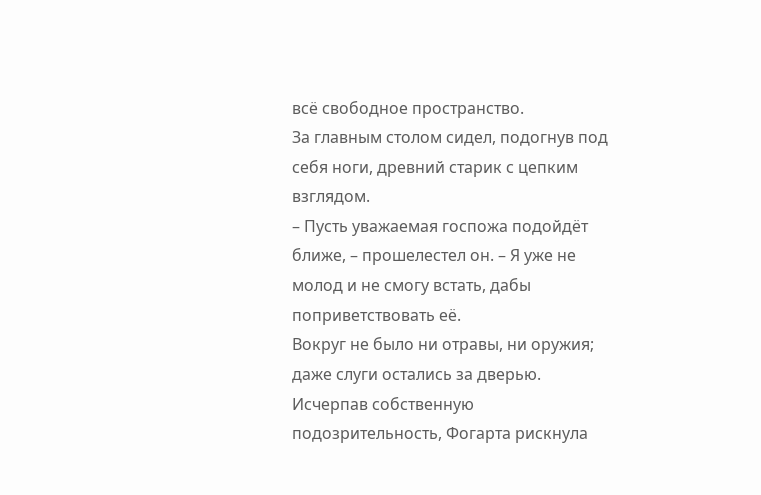всё свободное пространство.
За главным столом сидел, подогнув под себя ноги, древний старик с цепким взглядом.
– Пусть уважаемая госпожа подойдёт ближе, – прошелестел он. – Я уже не молод и не смогу встать, дабы поприветствовать её.
Вокруг не было ни отравы, ни оружия; даже слуги остались за дверью. Исчерпав собственную подозрительность, Фогарта рискнула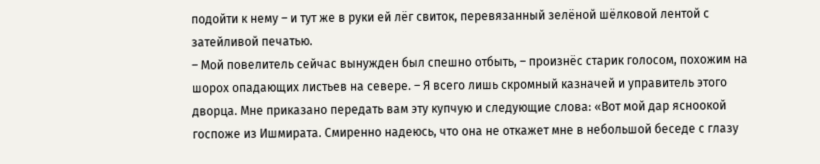подойти к нему – и тут же в руки ей лёг свиток, перевязанный зелёной шёлковой лентой с затейливой печатью.
– Мой повелитель сейчас вынужден был спешно отбыть, – произнёс старик голосом, похожим на шорох опадающих листьев на севере. – Я всего лишь скромный казначей и управитель этого дворца. Мне приказано передать вам эту купчую и следующие слова: «Вот мой дар ясноокой госпоже из Ишмирата. Смиренно надеюсь, что она не откажет мне в небольшой беседе с глазу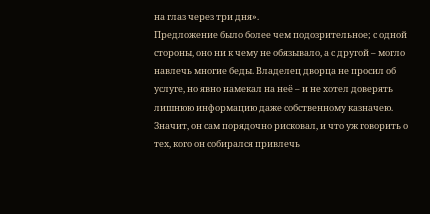на глаз через три дня».
Предложение было более чем подозрительное; с одной стороны, оно ни к чему не обязывало, а с другой – могло навлечь многие беды. Владелец дворца не просил об услуге, но явно намекал на неё – и не хотел доверять лишнюю информацию даже собственному казначею. Значит, он сам порядочно рисковал, и что уж говорить о тех, кого он собирался привлечь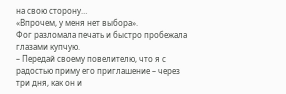на свою сторону…
«Впрочем, у меня нет выбора».
Фог разломала печать и быстро пробежала глазами купчую.
– Передай своему повелителю, что я с радостью приму его приглашение – через три дня, как он и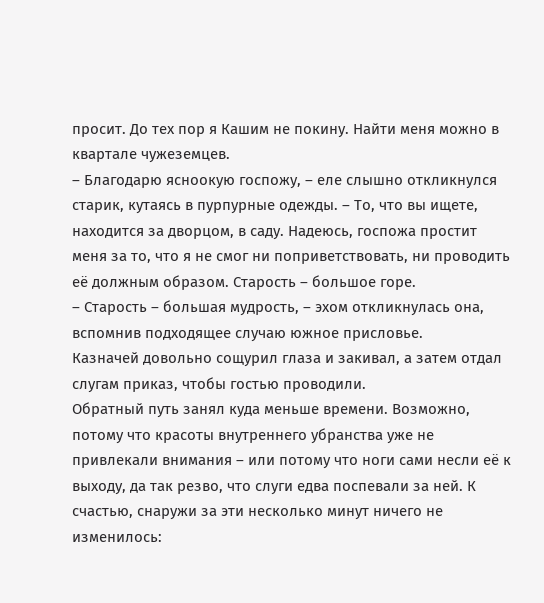просит. До тех пор я Кашим не покину. Найти меня можно в квартале чужеземцев.
– Благодарю ясноокую госпожу, – еле слышно откликнулся старик, кутаясь в пурпурные одежды. – То, что вы ищете, находится за дворцом, в саду. Надеюсь, госпожа простит меня за то, что я не смог ни поприветствовать, ни проводить её должным образом. Старость – большое горе.
– Старость – большая мудрость, – эхом откликнулась она, вспомнив подходящее случаю южное присловье.
Казначей довольно сощурил глаза и закивал, а затем отдал слугам приказ, чтобы гостью проводили.
Обратный путь занял куда меньше времени. Возможно, потому что красоты внутреннего убранства уже не привлекали внимания – или потому что ноги сами несли её к выходу, да так резво, что слуги едва поспевали за ней. К счастью, снаружи за эти несколько минут ничего не изменилось: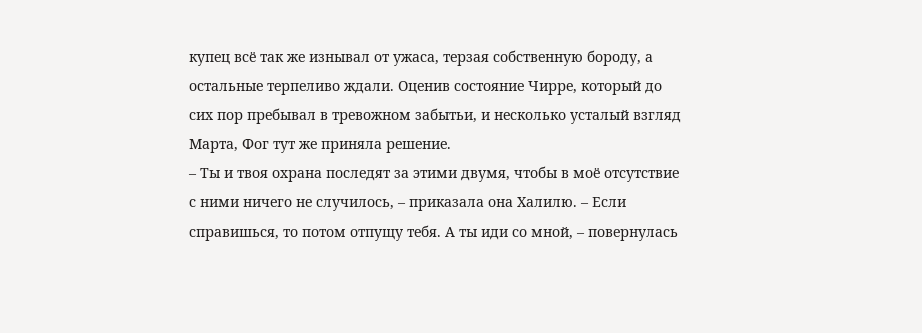купец всё так же изнывал от ужаса, терзая собственную бороду, а остальные терпеливо ждали. Оценив состояние Чирре, который до сих пор пребывал в тревожном забытьи, и несколько усталый взгляд Марта, Фог тут же приняла решение.
– Ты и твоя охрана последят за этими двумя, чтобы в моё отсутствие с ними ничего не случилось, – приказала она Халилю. – Если справишься, то потом отпущу тебя. А ты иди со мной, – повернулась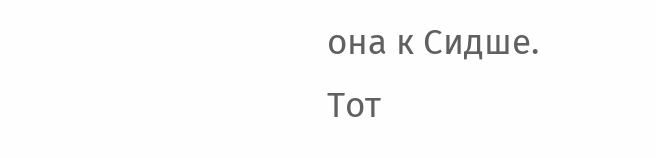она к Сидше.
Тот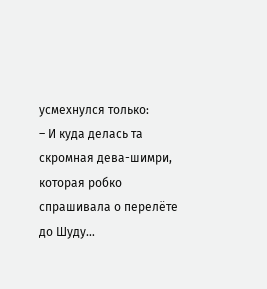усмехнулся только:
– И куда делась та скромная дева-шимри, которая робко спрашивала о перелёте до Шуду…